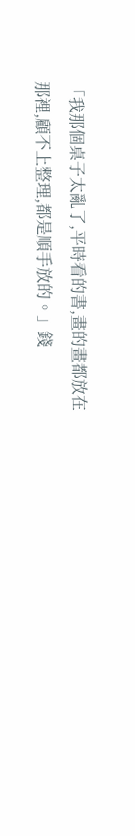「我那個桌子太亂了,平時看的書,畫的畫都放在那裡,顧不上整理,都是順手放的。」錢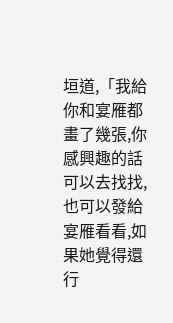垣道,「我給你和宴雁都畫了幾張,你感興趣的話可以去找找,也可以發給宴雁看看,如果她覺得還行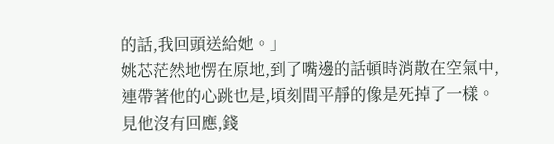的話,我回頭送給她。」
姚芯茫然地愣在原地,到了嘴邊的話頓時消散在空氣中,連帶著他的心跳也是,頃刻間平靜的像是死掉了一樣。
見他沒有回應,錢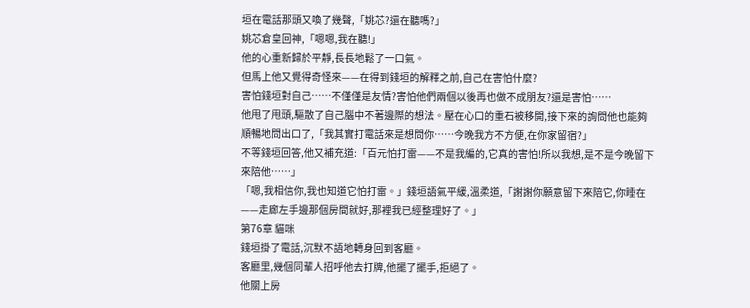垣在電話那頭又喚了幾聲,「姚芯?還在聽嗎?」
姚芯倉皇回神,「嗯嗯,我在聽!」
他的心重新歸於平靜,長長地鬆了一口氣。
但馬上他又覺得奇怪來——在得到錢垣的解釋之前,自己在害怕什麼?
害怕錢垣對自己……不僅僅是友情?害怕他們兩個以後再也做不成朋友?還是害怕……
他甩了甩頭,驅散了自己腦中不著邊際的想法。壓在心口的重石被移開,接下來的詢問他也能夠順暢地問出口了,「我其實打電話來是想問你……今晚我方不方便,在你家留宿?」
不等錢垣回答,他又補充道:「百元怕打雷——不是我編的,它真的害怕!所以我想,是不是今晚留下來陪他……」
「嗯,我相信你,我也知道它怕打雷。」錢垣語氣平緩,溫柔道,「謝謝你願意留下來陪它,你睡在——走廊左手邊那個房間就好,那裡我已經整理好了。」
第76章 貓咪
錢垣掛了電話,沉默不語地轉身回到客廳。
客廳里,幾個同輩人招呼他去打牌,他擺了擺手,拒絕了。
他關上房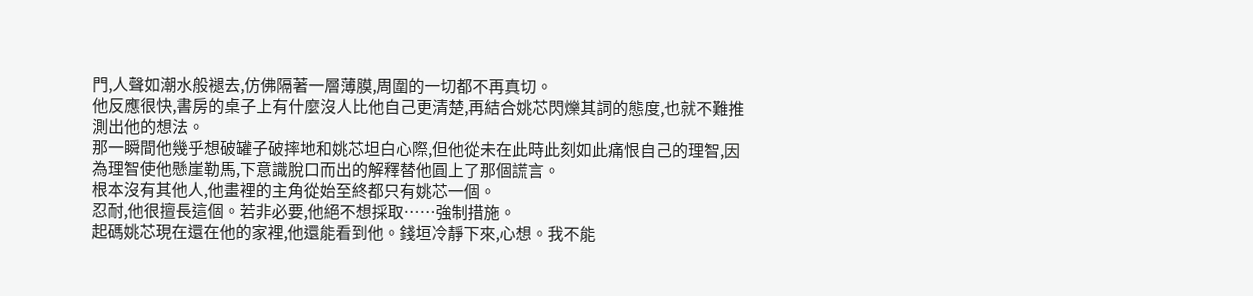門,人聲如潮水般褪去,仿佛隔著一層薄膜,周圍的一切都不再真切。
他反應很快,書房的桌子上有什麼沒人比他自己更清楚,再結合姚芯閃爍其詞的態度,也就不難推測出他的想法。
那一瞬間他幾乎想破罐子破摔地和姚芯坦白心際,但他從未在此時此刻如此痛恨自己的理智,因為理智使他懸崖勒馬,下意識脫口而出的解釋替他圓上了那個謊言。
根本沒有其他人,他畫裡的主角從始至終都只有姚芯一個。
忍耐,他很擅長這個。若非必要,他絕不想採取……強制措施。
起碼姚芯現在還在他的家裡,他還能看到他。錢垣冷靜下來,心想。我不能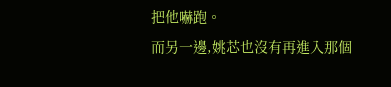把他嚇跑。
而另一邊,姚芯也沒有再進入那個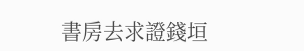書房去求證錢垣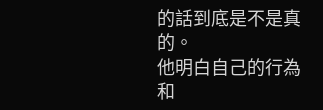的話到底是不是真的。
他明白自己的行為和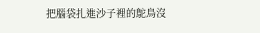把腦袋扎進沙子裡的鴕鳥沒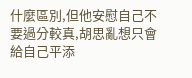什麼區別,但他安慰自己不要過分較真,胡思亂想只會給自己平添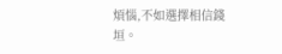煩惱,不如選擇相信錢垣。